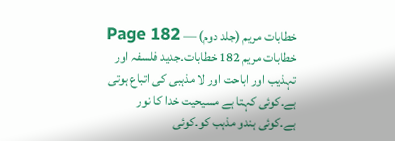خطابات مریم (جلد دوم) — Page 182
خطابات مریم 182 خطابات۔جدید فلسفہ اور تہذیب اور اباحت اور لا مذہبی کی اتباع ہوتی ہے۔کوئی کہتا ہے مسیحیت خدا کا نور ہے۔کوئی ہندو مذہب کو۔کوئی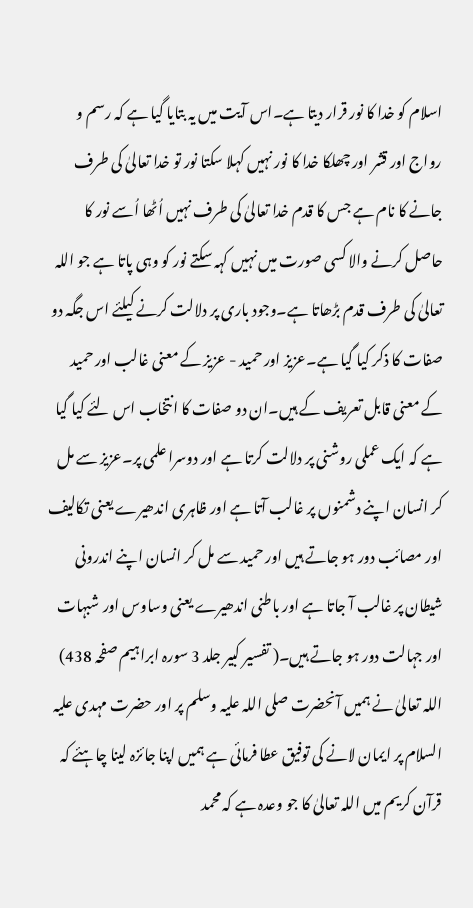اسلام کو خدا کا نور قرار دیتا ہے۔اس آیت میں یہ بتایا گیا ہے کہ رسم و رواج اور قشر اور چھلکا خدا کا نور نہیں کہلا سکتا نور تو خدا تعالیٰ کی طرف جانے کا نام ہے جس کا قدم خدا تعالیٰ کی طرف نہیں اُٹھا اُسے نور کا حاصل کرنے والا کسی صورت میں نہیں کہہ سکتے نور کو وہی پاتا ہے جو اللہ تعالیٰ کی طرف قدم بڑھاتا ہے۔وجود باری پر دلالت کرنے کیلئے اس جگہ دو صفات کا ذکر کیا گیا ہے۔عزیز اور حمید - عزیز کے معنی غالب اور حمید کے معنی قابل تعریف کے ہیں۔ان دو صفات کا انتخاب اس لئے کیا گیا ہے کہ ایک عملی روشنی پر دلالت کرتا ہے اور دوسرا علمی پر۔عزیز سے مل کر انسان اپنے دشمنوں پر غالب آتا ہے اور ظاہری اندھیرے یعنی تکالیف اور مصائب دور ہو جاتے ہیں اور حمید سے مل کر انسان اپنے اندرونی شیطان پر غالب آ جاتا ہے اور باطنی اندھیرے یعنی وساوس اور شبہات اور جہالت دور ہو جاتے ہیں۔( تفسیر کبیر جلد 3 سورہ ابراہیم صفحہ 438) اللہ تعالیٰ نے ہمیں آنحضرت صلی اللہ علیہ وسلم پر اور حضرت مہدی علیہ السلام پر ایمان لانے کی توفیق عطا فرمائی ہے ہمیں اپنا جائزہ لینا چاہئے کہ قرآن کریم میں اللہ تعالیٰ کا جو وعدہ ہے کہ محمد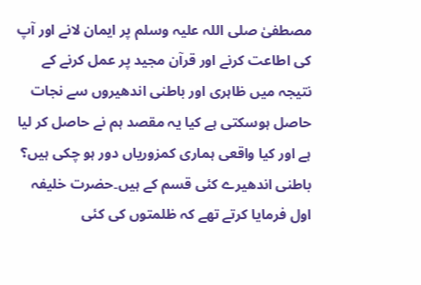مصطفیٰ صلی اللہ علیہ وسلم پر ایمان لانے اور آپ کی اطاعت کرنے اور قرآن مجید پر عمل کرنے کے نتیجہ میں ظاہری اور باطنی اندھیروں سے نجات حاصل ہوسکتی ہے کیا یہ مقصد ہم نے حاصل کر لیا ہے اور کیا واقعی ہماری کمزوریاں دور ہو چکی ہیں؟ باطنی اندھیرے کئی قسم کے ہیں۔حضرت خلیفہ اول فرمایا کرتے تھے کہ ظلمتوں کی کئی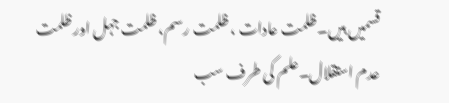قسمیں ہیں۔ظلمت عادات ، ظلمت رسم، ظلمت جہل اور ظلمت عدم استقلال۔علم کی طرف سب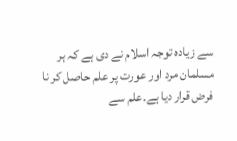سے زیادہ توجہ اسلام نے دی ہے کہ ہر مسلمان مرد اور عورت پر علم حاصل کر نا فرض قرار دیا ہے۔علم سے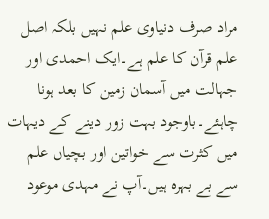مراد صرف دنیاوی علم نہیں بلکہ اصل علم قرآن کا علم ہے۔ایک احمدی اور جہالت میں آسمان زمین کا بعد ہونا چاہئے۔باوجود بہت زور دینے کے دیہات میں کثرت سے خواتین اور بچیاں علم سے بے بہرہ ہیں۔آپ نے مہدی موعود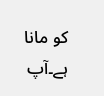کو مانا ہے۔آپ